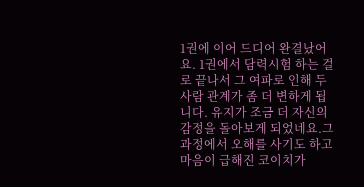1권에 이어 드디어 완결났어요. 1권에서 담력시험 하는 걸로 끝나서 그 여파로 인해 두 사람 관계가 좀 더 변하게 됩니다. 유지가 조금 더 자신의 감정을 돌아보게 되었네요.그 과정에서 오해를 사기도 하고 마음이 급해진 코이치가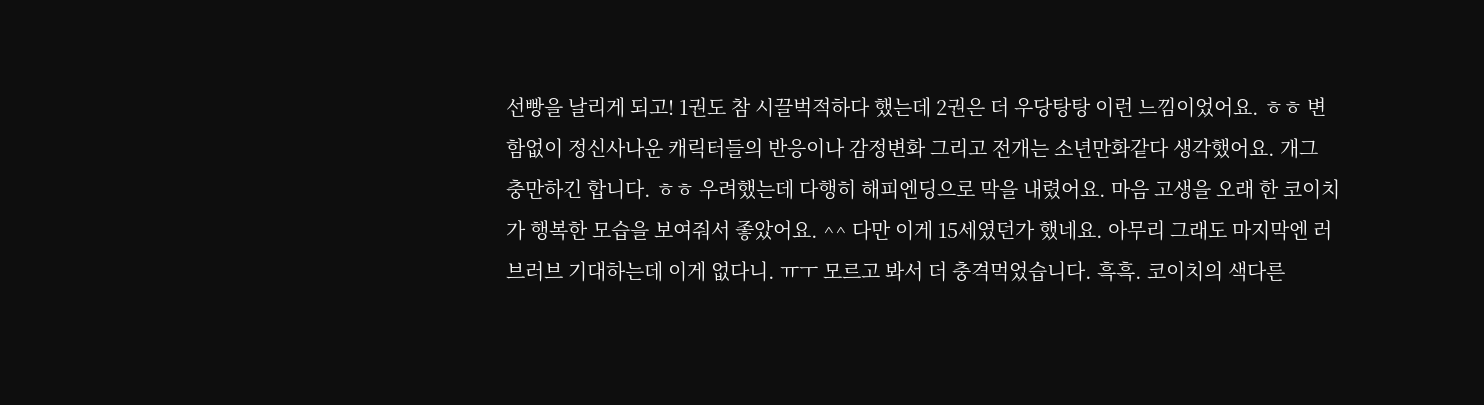선빵을 날리게 되고! 1권도 참 시끌벅적하다 했는데 2권은 더 우당탕탕 이런 느낌이었어요. ㅎㅎ 변함없이 정신사나운 캐릭터들의 반응이나 감정변화 그리고 전개는 소년만화같다 생각했어요. 개그 충만하긴 합니다. ㅎㅎ 우려했는데 다행히 해피엔딩으로 막을 내렸어요. 마음 고생을 오래 한 코이치가 행복한 모습을 보여줘서 좋았어요. ^^ 다만 이게 15세였던가 했네요. 아무리 그래도 마지막엔 러브러브 기대하는데 이게 없다니. ㅠㅜ 모르고 봐서 더 충격먹었습니다. 흑흑. 코이치의 색다른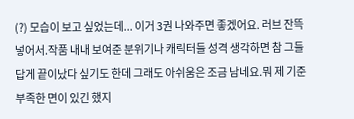(?) 모습이 보고 싶었는데... 이거 3권 나와주면 좋겠어요. 러브 잔뜩 넣어서.작품 내내 보여준 분위기나 캐릭터들 성격 생각하면 참 그들답게 끝이났다 싶기도 한데 그래도 아쉬움은 조금 남네요.뭐 제 기준 부족한 면이 있긴 했지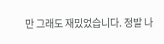만 그래도 재밌었습니다. 정발 나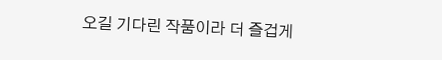오길 기다린 작품이라 더 즐겁게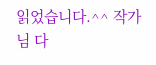읽었습니다.^^ 작가님 다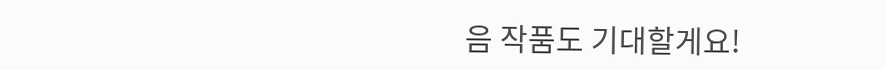음 작품도 기대할게요!